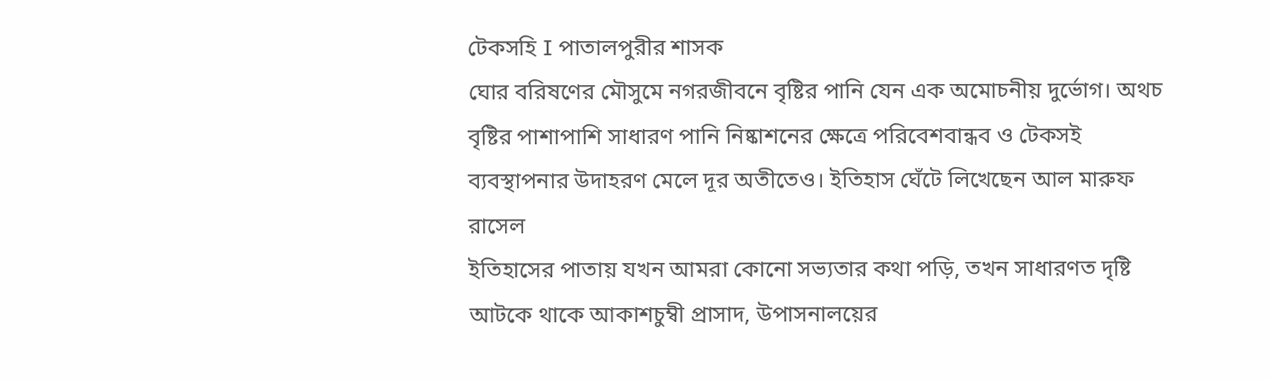টেকসহি I পাতালপুরীর শাসক
ঘোর বরিষণের মৌসুমে নগরজীবনে বৃষ্টির পানি যেন এক অমোচনীয় দুর্ভোগ। অথচ বৃষ্টির পাশাপাশি সাধারণ পানি নিষ্কাশনের ক্ষেত্রে পরিবেশবান্ধব ও টেকসই ব্যবস্থাপনার উদাহরণ মেলে দূর অতীতেও। ইতিহাস ঘেঁটে লিখেছেন আল মারুফ রাসেল
ইতিহাসের পাতায় যখন আমরা কোনো সভ্যতার কথা পড়ি, তখন সাধারণত দৃষ্টি আটকে থাকে আকাশচুম্বী প্রাসাদ, উপাসনালয়ের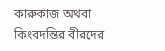কারুকাজ অথবা কিংবদন্তির বীরদের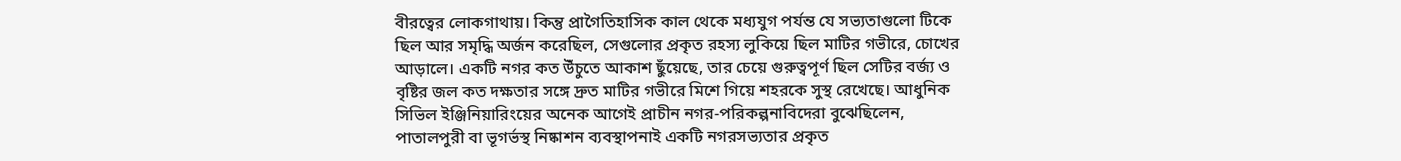বীরত্বের লোকগাথায়। কিন্তু প্রাগৈতিহাসিক কাল থেকে মধ্যযুগ পর্যন্ত যে সভ্যতাগুলো টিকে ছিল আর সমৃদ্ধি অর্জন করেছিল, সেগুলোর প্রকৃত রহস্য লুকিয়ে ছিল মাটির গভীরে, চোখের আড়ালে। একটি নগর কত উঁচুতে আকাশ ছুঁয়েছে, তার চেয়ে গুরুত্বপূর্ণ ছিল সেটির বর্জ্য ও বৃষ্টির জল কত দক্ষতার সঙ্গে দ্রুত মাটির গভীরে মিশে গিয়ে শহরকে সুস্থ রেখেছে। আধুনিক সিভিল ইঞ্জিনিয়ারিংয়ের অনেক আগেই প্রাচীন নগর-পরিকল্পনাবিদেরা বুঝেছিলেন, পাতালপুরী বা ভূগর্ভস্থ নিষ্কাশন ব্যবস্থাপনাই একটি নগরসভ্যতার প্রকৃত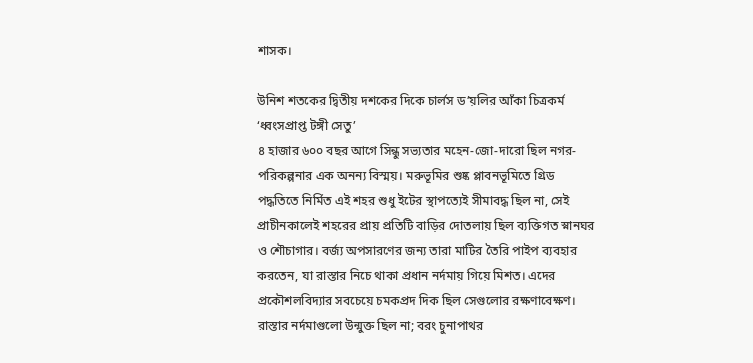শাসক।

উনিশ শতকের দ্বিতীয় দশকের দিকে চার্লস ড’য়লির আঁকা চিত্রকর্ম ‘ধ্বংসপ্রাপ্ত টঙ্গী সেতু’
৪ হাজার ৬০০ বছর আগে সিন্ধু সভ্যতার মহেন-জো-দারো ছিল নগর-পরিকল্পনার এক অনন্য বিস্ময়। মরুভূমির শুষ্ক প্লাবনভূমিতে গ্রিড পদ্ধতিতে নির্মিত এই শহর শুধু ইটের স্থাপত্যেই সীমাবদ্ধ ছিল না, সেই প্রাচীনকালেই শহরের প্রায় প্রতিটি বাড়ির দোতলায় ছিল ব্যক্তিগত স্নানঘর ও শৌচাগার। বর্জ্য অপসারণের জন্য তারা মাটির তৈরি পাইপ ব্যবহার করতেন, যা রাস্তার নিচে থাকা প্রধান নর্দমায় গিয়ে মিশত। এদের প্রকৌশলবিদ্যার সবচেয়ে চমকপ্রদ দিক ছিল সেগুলোর রক্ষণাবেক্ষণ। রাস্তার নর্দমাগুলো উন্মুক্ত ছিল না; বরং চুনাপাথর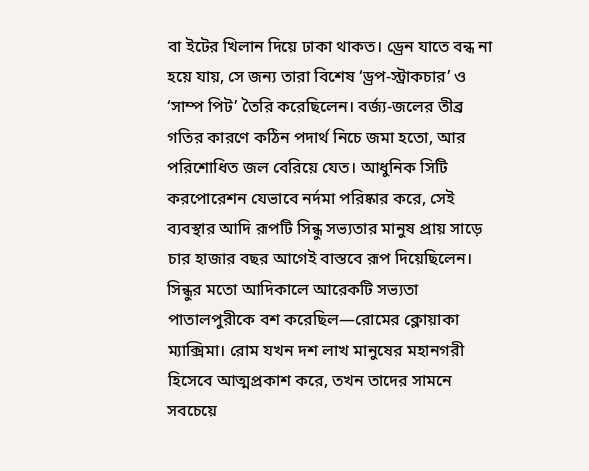বা ইটের খিলান দিয়ে ঢাকা থাকত। ড্রেন যাতে বন্ধ না হয়ে যায়, সে জন্য তারা বিশেষ ‘ড্রপ-স্ট্রাকচার’ ও ‘সাম্প পিট’ তৈরি করেছিলেন। বর্জ্য-জলের তীব্র গতির কারণে কঠিন পদার্থ নিচে জমা হতো, আর পরিশোধিত জল বেরিয়ে যেত। আধুনিক সিটি করপোরেশন যেভাবে নর্দমা পরিষ্কার করে, সেই ব্যবস্থার আদি রূপটি সিন্ধু সভ্যতার মানুষ প্রায় সাড়ে চার হাজার বছর আগেই বাস্তবে রূপ দিয়েছিলেন।
সিন্ধুর মতো আদিকালে আরেকটি সভ্যতা পাতালপুরীকে বশ করেছিল—রোমের ক্লোয়াকা ম্যাক্সিমা। রোম যখন দশ লাখ মানুষের মহানগরী হিসেবে আত্মপ্রকাশ করে, তখন তাদের সামনে সবচেয়ে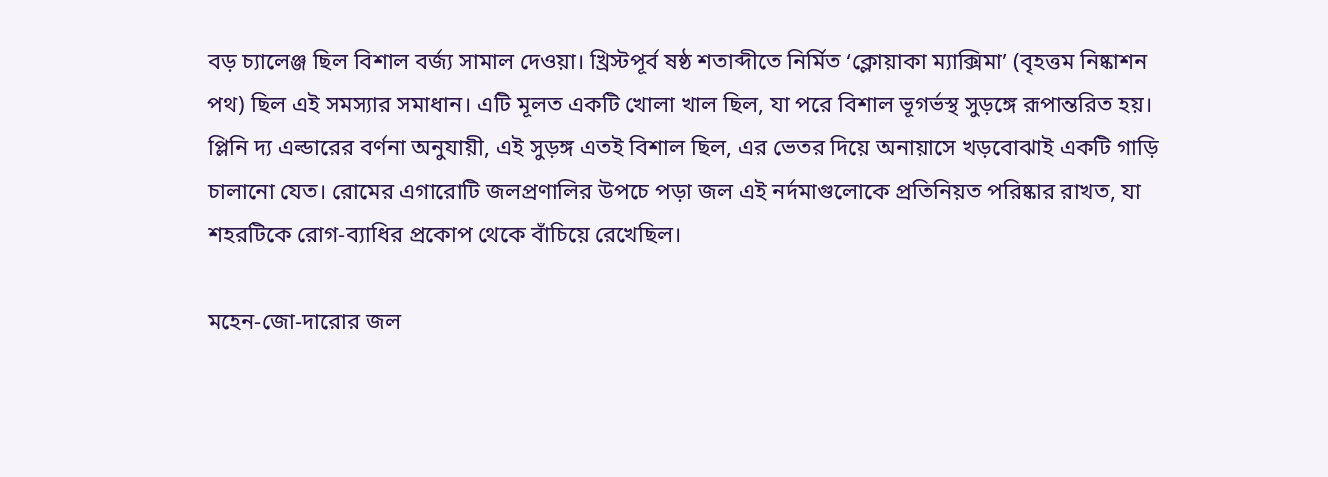বড় চ্যালেঞ্জ ছিল বিশাল বর্জ্য সামাল দেওয়া। খ্রিস্টপূর্ব ষষ্ঠ শতাব্দীতে নির্মিত ‘ক্লোয়াকা ম্যাক্সিমা’ (বৃহত্তম নিষ্কাশন পথ) ছিল এই সমস্যার সমাধান। এটি মূলত একটি খোলা খাল ছিল, যা পরে বিশাল ভূগর্ভস্থ সুড়ঙ্গে রূপান্তরিত হয়। প্লিনি দ্য এল্ডারের বর্ণনা অনুযায়ী, এই সুড়ঙ্গ এতই বিশাল ছিল, এর ভেতর দিয়ে অনায়াসে খড়বোঝাই একটি গাড়ি চালানো যেত। রোমের এগারোটি জলপ্রণালির উপচে পড়া জল এই নর্দমাগুলোকে প্রতিনিয়ত পরিষ্কার রাখত, যা শহরটিকে রোগ-ব্যাধির প্রকোপ থেকে বাঁচিয়ে রেখেছিল।

মহেন-জো-দারোর জল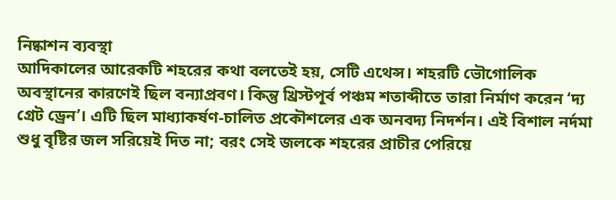নিষ্কাশন ব্যবস্থা
আদিকালের আরেকটি শহরের কথা বলতেই হয়, সেটি এথেন্স। শহরটি ভৌগোলিক অবস্থানের কারণেই ছিল বন্যাপ্রবণ। কিন্তু খ্রিস্টপূর্ব পঞ্চম শতাব্দীতে তারা নির্মাণ করেন ‘দ্য গ্রেট ড্রেন’। এটি ছিল মাধ্যাকর্ষণ-চালিত প্রকৌশলের এক অনবদ্য নিদর্শন। এই বিশাল নর্দমা শুধু বৃষ্টির জল সরিয়েই দিত না; বরং সেই জলকে শহরের প্রাচীর পেরিয়ে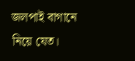জলপাই বাগানে নিয়ে যেত।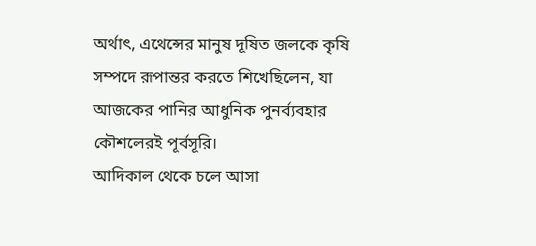অর্থাৎ, এথেন্সের মানুষ দূষিত জলকে কৃষি সম্পদে রূপান্তর করতে শিখেছিলেন, যা আজকের পানির আধুনিক পুনর্ব্যবহার কৌশলেরই পূর্বসূরি।
আদিকাল থেকে চলে আসা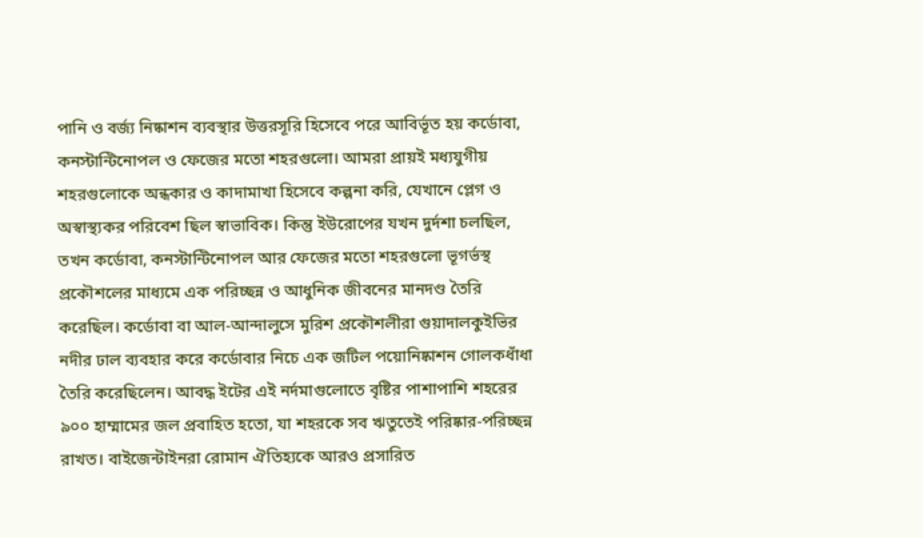পানি ও বর্জ্য নিষ্কাশন ব্যবস্থার উত্তরসূরি হিসেবে পরে আবির্ভূত হয় কর্ডোবা, কনস্টান্টিনোপল ও ফেজের মতো শহরগুলো। আমরা প্রায়ই মধ্যযুগীয় শহরগুলোকে অন্ধকার ও কাদামাখা হিসেবে কল্পনা করি, যেখানে প্লেগ ও অস্বাস্থ্যকর পরিবেশ ছিল স্বাভাবিক। কিন্তু ইউরোপের যখন দুর্দশা চলছিল, তখন কর্ডোবা, কনস্টান্টিনোপল আর ফেজের মতো শহরগুলো ভূগর্ভস্থ প্রকৌশলের মাধ্যমে এক পরিচ্ছন্ন ও আধুনিক জীবনের মানদণ্ড তৈরি করেছিল। কর্ডোবা বা আল-আন্দালুসে মুরিশ প্রকৌশলীরা গুয়াদালকুইভির নদীর ঢাল ব্যবহার করে কর্ডোবার নিচে এক জটিল পয়োনিষ্কাশন গোলকধাঁধা তৈরি করেছিলেন। আবদ্ধ ইটের এই নর্দমাগুলোতে বৃষ্টির পাশাপাশি শহরের ৯০০ হাম্মামের জল প্রবাহিত হতো, যা শহরকে সব ঋতুতেই পরিষ্কার-পরিচ্ছন্ন রাখত। বাইজেন্টাইনরা রোমান ঐতিহ্যকে আরও প্রসারিত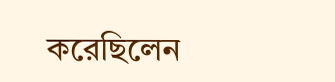করেছিলেন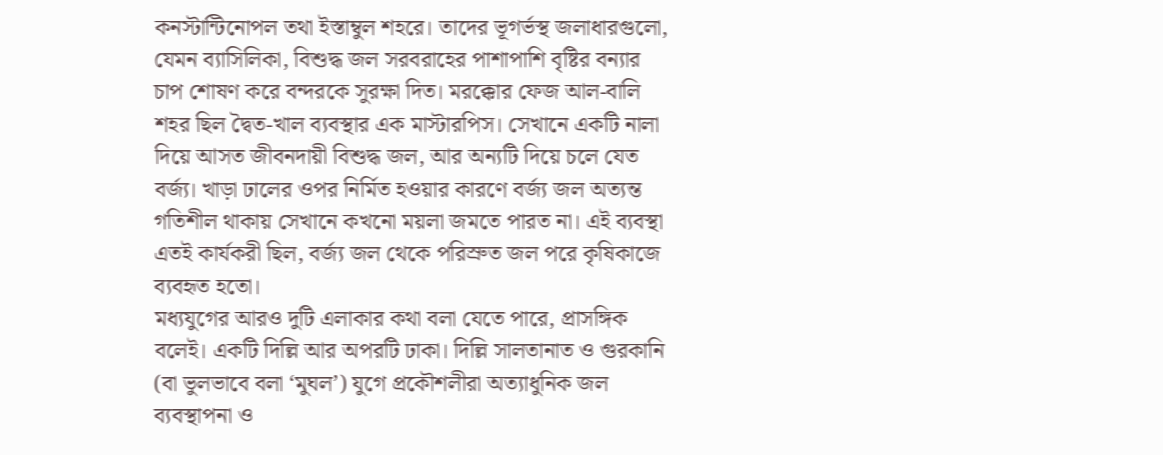কনস্টান্টিনোপল তথা ইস্তাম্বুল শহরে। তাদের ভূগর্ভস্থ জলাধারগুলো, যেমন ব্যাসিলিকা, বিশুদ্ধ জল সরবরাহের পাশাপাশি বৃষ্টির বন্যার চাপ শোষণ করে বন্দরকে সুরক্ষা দিত। মরক্কোর ফেজ আল-বালি শহর ছিল দ্বৈত-খাল ব্যবস্থার এক মাস্টারপিস। সেখানে একটি নালা দিয়ে আসত জীবনদায়ী বিশুদ্ধ জল, আর অন্যটি দিয়ে চলে যেত বর্জ্য। খাড়া ঢালের ওপর নির্মিত হওয়ার কারণে বর্জ্য জল অত্যন্ত গতিশীল থাকায় সেখানে কখনো ময়লা জমতে পারত না। এই ব্যবস্থা এতই কার্যকরী ছিল, বর্জ্য জল থেকে পরিস্রুত জল পরে কৃষিকাজে ব্যবহৃত হতো।
মধ্যযুগের আরও দুটি এলাকার কথা বলা যেতে পারে, প্রাসঙ্গিক বলেই। একটি দিল্লি আর অপরটি ঢাকা। দিল্লি সালতানাত ও গুরকানি (বা ভুলভাবে বলা ‘মুঘল’) যুগে প্রকৌশলীরা অত্যাধুনিক জল ব্যবস্থাপনা ও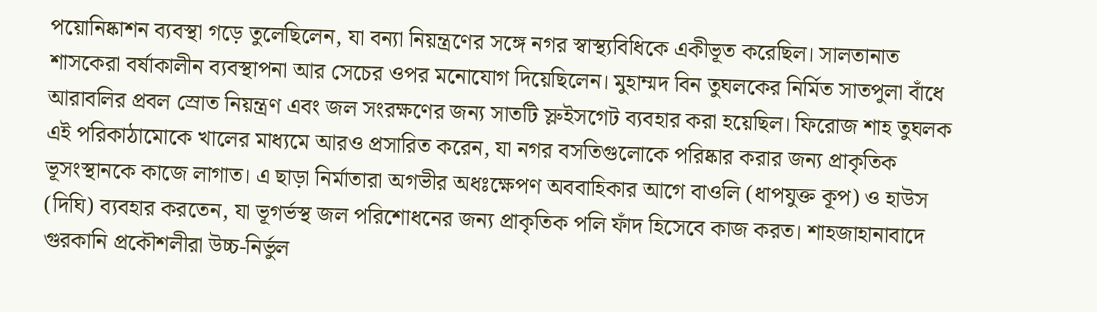পয়োনিষ্কাশন ব্যবস্থা গড়ে তুলেছিলেন, যা বন্যা নিয়ন্ত্রণের সঙ্গে নগর স্বাস্থ্যবিধিকে একীভূত করেছিল। সালতানাত শাসকেরা বর্ষাকালীন ব্যবস্থাপনা আর সেচের ওপর মনোযোগ দিয়েছিলেন। মুহাম্মদ বিন তুঘলকের নির্মিত সাতপুলা বাঁধে আরাবলির প্রবল স্রোত নিয়ন্ত্রণ এবং জল সংরক্ষণের জন্য সাতটি স্লুইসগেট ব্যবহার করা হয়েছিল। ফিরোজ শাহ তুঘলক এই পরিকাঠামোকে খালের মাধ্যমে আরও প্রসারিত করেন, যা নগর বসতিগুলোকে পরিষ্কার করার জন্য প্রাকৃতিক ভূসংস্থানকে কাজে লাগাত। এ ছাড়া নির্মাতারা অগভীর অধঃক্ষেপণ অববাহিকার আগে বাওলি (ধাপযুক্ত কূপ) ও হাউস (দিঘি) ব্যবহার করতেন, যা ভূগর্ভস্থ জল পরিশোধনের জন্য প্রাকৃতিক পলি ফাঁদ হিসেবে কাজ করত। শাহজাহানাবাদে গুরকানি প্রকৌশলীরা উচ্চ-নির্ভুল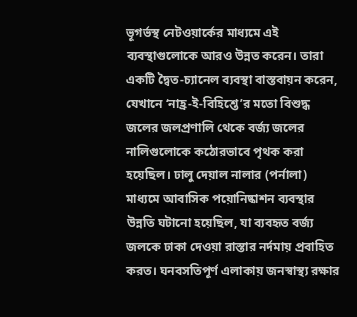ভূগর্ভস্থ নেটওয়ার্কের মাধ্যমে এই ব্যবস্থাগুলোকে আরও উন্নত করেন। তারা একটি দ্বৈত-চ্যানেল ব্যবস্থা বাস্তবায়ন করেন, যেখানে ‘নাহ্র-ই-বিহিশ্তে’র মতো বিশুদ্ধ জলের জলপ্রণালি থেকে বর্জ্য জলের নালিগুলোকে কঠোরভাবে পৃথক করা হয়েছিল। ঢালু দেয়াল নালার (পর্নালা) মাধ্যমে আবাসিক পয়োনিষ্কাশন ব্যবস্থার উন্নতি ঘটানো হয়েছিল, যা ব্যবহৃত বর্জ্য জলকে ঢাকা দেওয়া রাস্তার নর্দমায় প্রবাহিত করত। ঘনবসতিপূর্ণ এলাকায় জনস্বাস্থ্য রক্ষার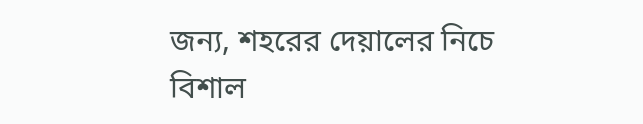জন্য, শহরের দেয়ালের নিচে বিশাল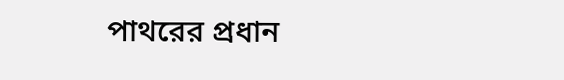পাথরের প্রধান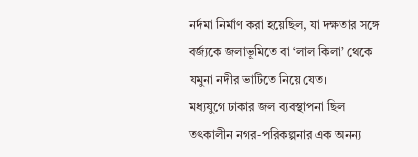নর্দমা নির্মাণ করা হয়েছিল, যা দক্ষতার সঙ্গে বর্জ্যকে জলাভূমিতে বা ‘লাল কিলা’ থেকে যমুনা নদীর ভাটিতে নিয়ে যেত।
মধ্যযুগে ঢাকার জল ব্যবস্থাপনা ছিল তৎকালীন নগর-পরিকল্পনার এক অনন্য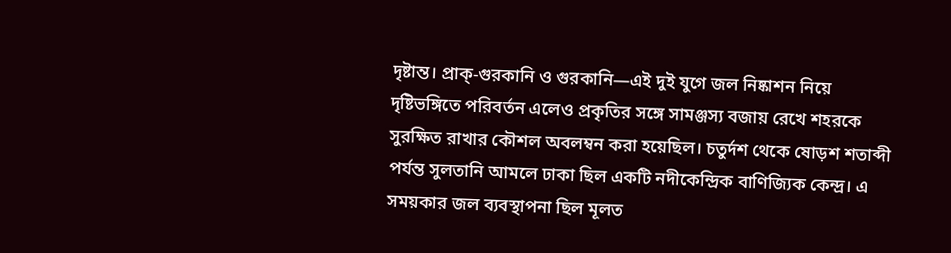দৃষ্টান্ত। প্রাক্-গুরকানি ও গুরকানি—এই দুই যুগে জল নিষ্কাশন নিয়ে দৃষ্টিভঙ্গিতে পরিবর্তন এলেও প্রকৃতির সঙ্গে সামঞ্জস্য বজায় রেখে শহরকে সুরক্ষিত রাখার কৌশল অবলম্বন করা হয়েছিল। চতুর্দশ থেকে ষোড়শ শতাব্দী পর্যন্ত সুলতানি আমলে ঢাকা ছিল একটি নদীকেন্দ্রিক বাণিজ্যিক কেন্দ্র। এ সময়কার জল ব্যবস্থাপনা ছিল মূলত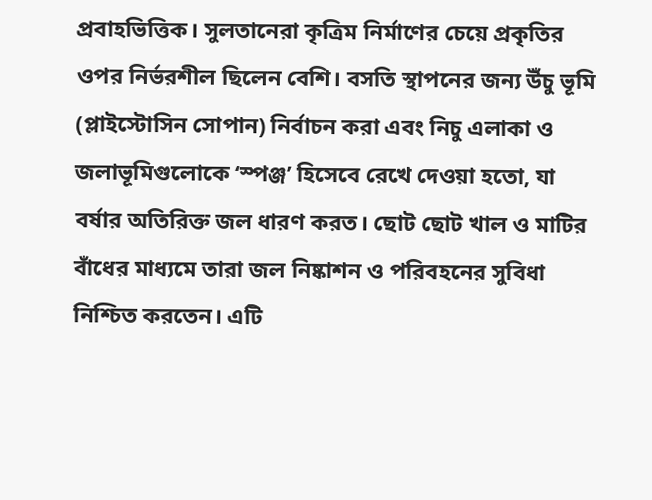প্রবাহভিত্তিক। সুলতানেরা কৃত্রিম নির্মাণের চেয়ে প্রকৃতির ওপর নির্ভরশীল ছিলেন বেশি। বসতি স্থাপনের জন্য উঁচু ভূমি (প্লাইস্টোসিন সোপান) নির্বাচন করা এবং নিচু এলাকা ও জলাভূমিগুলোকে ‘স্পঞ্জ’ হিসেবে রেখে দেওয়া হতো, যা বর্ষার অতিরিক্ত জল ধারণ করত। ছোট ছোট খাল ও মাটির বাঁধের মাধ্যমে তারা জল নিষ্কাশন ও পরিবহনের সুবিধা নিশ্চিত করতেন। এটি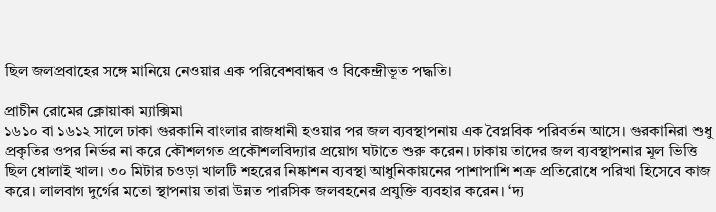ছিল জলপ্রবাহের সঙ্গে মানিয়ে নেওয়ার এক পরিবেশবান্ধব ও বিকেন্দ্রীভূত পদ্ধতি।

প্রাচীন রোমের ক্লোয়াকা ম্যাক্সিমা
১৬১০ বা ১৬১২ সালে ঢাকা গুরকানি বাংলার রাজধানী হওয়ার পর জল ব্যবস্থাপনায় এক বৈপ্লবিক পরিবর্তন আসে। গুরকানিরা শুধু প্রকৃতির ওপর নির্ভর না করে কৌশলগত প্রকৌশলবিদ্যার প্রয়োগ ঘটাতে শুরু করেন। ঢাকায় তাদের জল ব্যবস্থাপনার মূল ভিত্তি ছিল ধোলাই খাল। ৩০ মিটার চওড়া খালটি শহরের নিষ্কাশন ব্যবস্থা আধুনিকায়নের পাশাপাশি শত্রু প্রতিরোধে পরিখা হিসেবে কাজ করে। লালবাগ দুর্গের মতো স্থাপনায় তারা উন্নত পারসিক জলবহনের প্রযুক্তি ব্যবহার করেন। ‘দ্য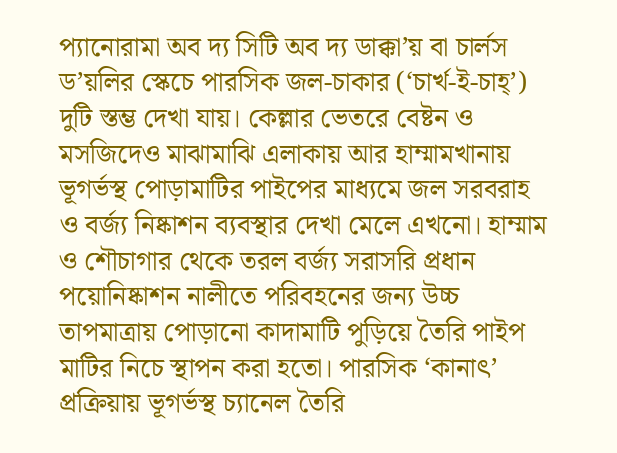প্যানোরামা অব দ্য সিটি অব দ্য ডাক্কা’য় বা চার্লস ড’য়লির স্কেচে পারসিক জল-চাকার (‘চার্খ-ই-চাহ্’) দুটি স্তম্ভ দেখা যায়। কেল্লার ভেতরে বেষ্টন ও মসজিদেও মাঝামাঝি এলাকায় আর হাম্মামখানায় ভূগর্ভস্থ পোড়ামাটির পাইপের মাধ্যমে জল সরবরাহ ও বর্জ্য নিষ্কাশন ব্যবস্থার দেখা মেলে এখনো। হাম্মাম ও শৌচাগার থেকে তরল বর্জ্য সরাসরি প্রধান পয়োনিষ্কাশন নালীতে পরিবহনের জন্য উচ্চ তাপমাত্রায় পোড়ানো কাদামাটি পুড়িয়ে তৈরি পাইপ মাটির নিচে স্থাপন করা হতো। পারসিক ‘কানাৎ’ প্রক্রিয়ায় ভূগর্ভস্থ চ্যানেল তৈরি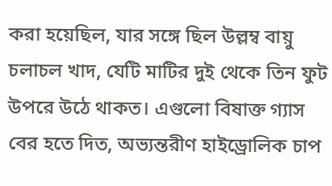করা হয়েছিল, যার সঙ্গে ছিল উল্লম্ব বায়ু চলাচল খাদ, যেটি মাটির দুই থেকে তিন ফুট উপরে উঠে থাকত। এগুলো বিষাক্ত গ্যাস বের হতে দিত, অভ্যন্তরীণ হাইড্রোলিক চাপ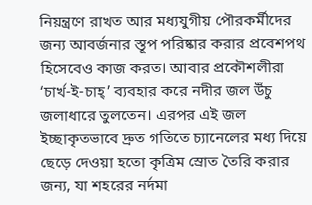নিয়ন্ত্রণে রাখত আর মধ্যযুগীয় পৌরকর্মীদের জন্য আবর্জনার স্তূপ পরিষ্কার করার প্রবেশপথ হিসেবেও কাজ করত। আবার প্রকৌশলীরা ‘চার্খ-ই-চাহ্’ ব্যবহার করে নদীর জল উঁচু জলাধারে তুলতেন। এরপর এই জল ইচ্ছাকৃতভাবে দ্রুত গতিতে চ্যানেলের মধ্য দিয়ে ছেড়ে দেওয়া হতো কৃত্রিম স্রোত তৈরি করার জন্য, যা শহরের নর্দমা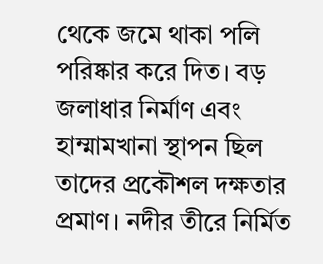থেকে জমে থাকা পলি পরিষ্কার করে দিত। বড় জলাধার নির্মাণ এবং হাম্মামখানা স্থাপন ছিল তাদের প্রকৌশল দক্ষতার প্রমাণ। নদীর তীরে নির্মিত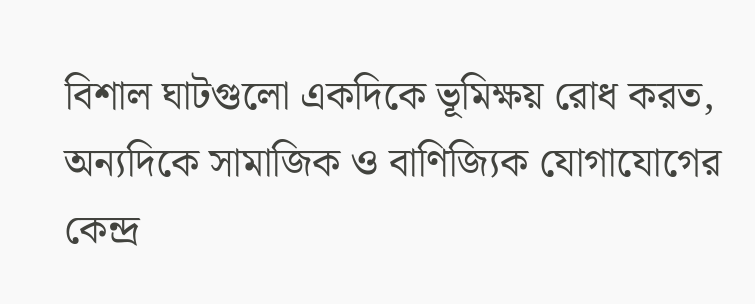বিশাল ঘাটগুলো একদিকে ভূমিক্ষয় রোধ করত, অন্যদিকে সামাজিক ও বাণিজ্যিক যোগাযোগের কেন্দ্র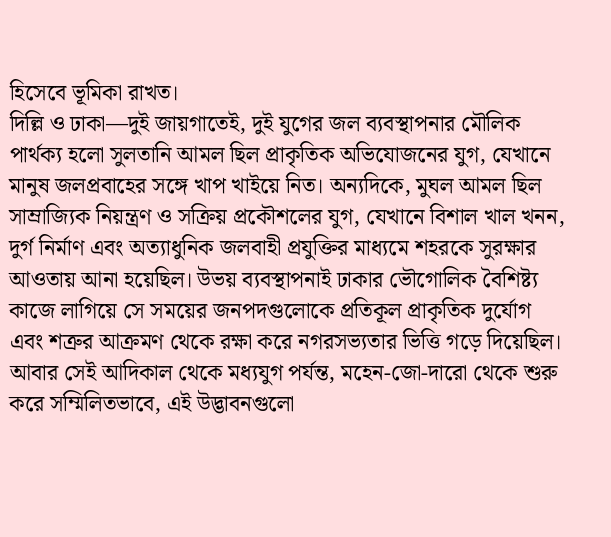হিসেবে ভূমিকা রাখত।
দিল্লি ও ঢাকা—দুই জায়গাতেই, দুই যুগের জল ব্যবস্থাপনার মৌলিক পার্থক্য হলো সুলতানি আমল ছিল প্রাকৃতিক অভিযোজনের যুগ, যেখানে মানুষ জলপ্রবাহের সঙ্গে খাপ খাইয়ে নিত। অন্যদিকে, মুঘল আমল ছিল সাম্রাজ্যিক নিয়ন্ত্রণ ও সক্রিয় প্রকৌশলের যুগ, যেখানে বিশাল খাল খনন, দুর্গ নির্মাণ এবং অত্যাধুনিক জলবাহী প্রযুক্তির মাধ্যমে শহরকে সুরক্ষার আওতায় আনা হয়েছিল। উভয় ব্যবস্থাপনাই ঢাকার ভৌগোলিক বৈশিষ্ট্য কাজে লাগিয়ে সে সময়ের জনপদগুলোকে প্রতিকূল প্রাকৃতিক দুর্যোগ এবং শত্রুর আক্রমণ থেকে রক্ষা করে নগরসভ্যতার ভিত্তি গড়ে দিয়েছিল।
আবার সেই আদিকাল থেকে মধ্যযুগ পর্যন্ত, মহেন-জো-দারো থেকে শুরু করে সম্মিলিতভাবে, এই উদ্ভাবনগুলো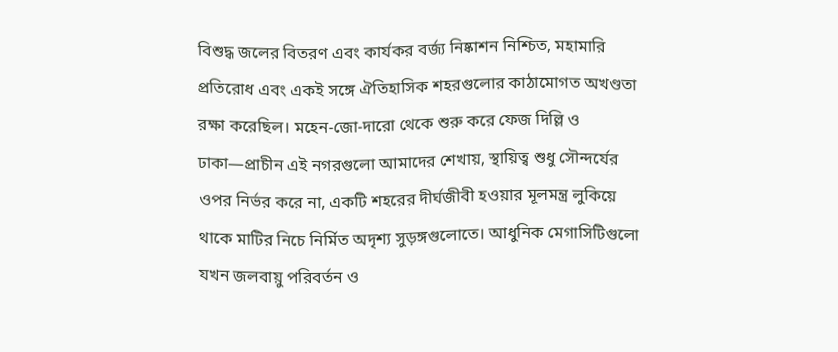বিশুদ্ধ জলের বিতরণ এবং কার্যকর বর্জ্য নিষ্কাশন নিশ্চিত, মহামারি প্রতিরোধ এবং একই সঙ্গে ঐতিহাসিক শহরগুলোর কাঠামোগত অখণ্ডতা রক্ষা করেছিল। মহেন-জো-দারো থেকে শুরু করে ফেজ দিল্লি ও ঢাকা—প্রাচীন এই নগরগুলো আমাদের শেখায়, স্থায়িত্ব শুধু সৌন্দর্যের ওপর নির্ভর করে না, একটি শহরের দীর্ঘজীবী হওয়ার মূলমন্ত্র লুকিয়ে থাকে মাটির নিচে নির্মিত অদৃশ্য সুড়ঙ্গগুলোতে। আধুনিক মেগাসিটিগুলো যখন জলবায়ু পরিবর্তন ও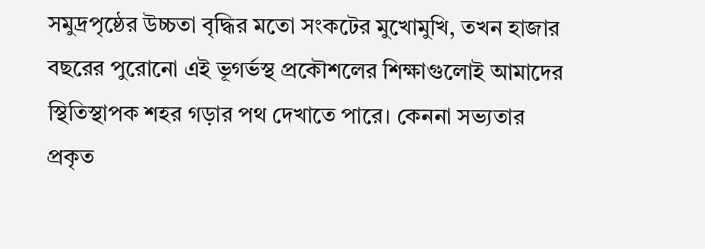সমুদ্রপৃষ্ঠের উচ্চতা বৃদ্ধির মতো সংকটের মুখোমুখি, তখন হাজার বছরের পুরোনো এই ভূগর্ভস্থ প্রকৌশলের শিক্ষাগুলোই আমাদের স্থিতিস্থাপক শহর গড়ার পথ দেখাতে পারে। কেননা সভ্যতার প্রকৃত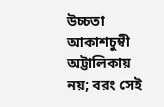উচ্চতা আকাশচুম্বী অট্টালিকায় নয়; বরং সেই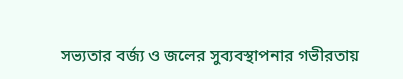সভ্যতার বর্জ্য ও জলের সুব্যবস্থাপনার গভীরতায়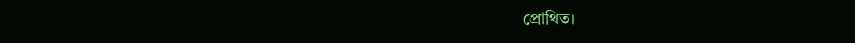প্রোথিত।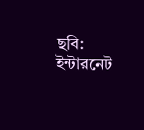ছবি: ইন্টারনেট